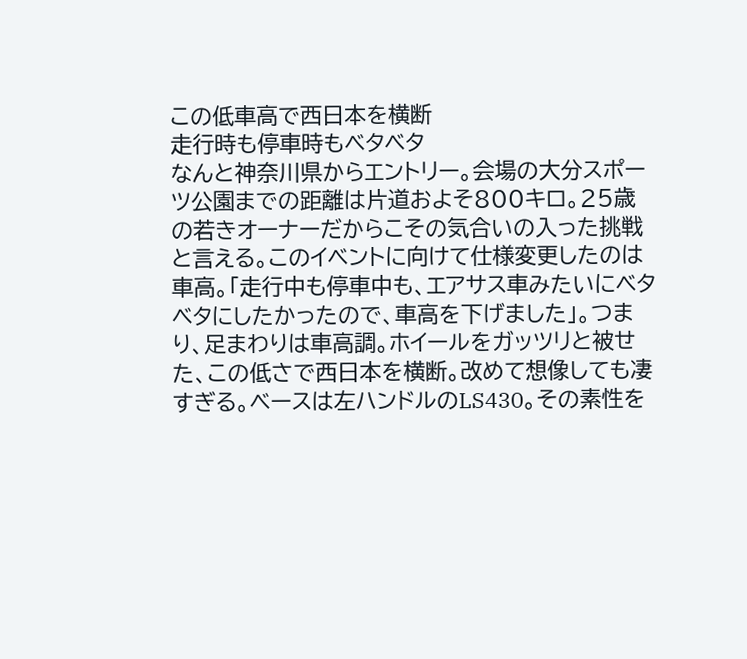この低車高で西日本を横断
走行時も停車時もベタベタ
なんと神奈川県からエントリー。会場の大分スポーツ公園までの距離は片道およそ800キロ。25歳の若きオーナーだからこその気合いの入った挑戦と言える。このイベントに向けて仕様変更したのは車高。「走行中も停車中も、エアサス車みたいにベタベタにしたかったので、車高を下げました」。つまり、足まわりは車高調。ホイールをガッツリと被せた、この低さで西日本を横断。改めて想像しても凄すぎる。ベースは左ハンドルのLS430。その素性を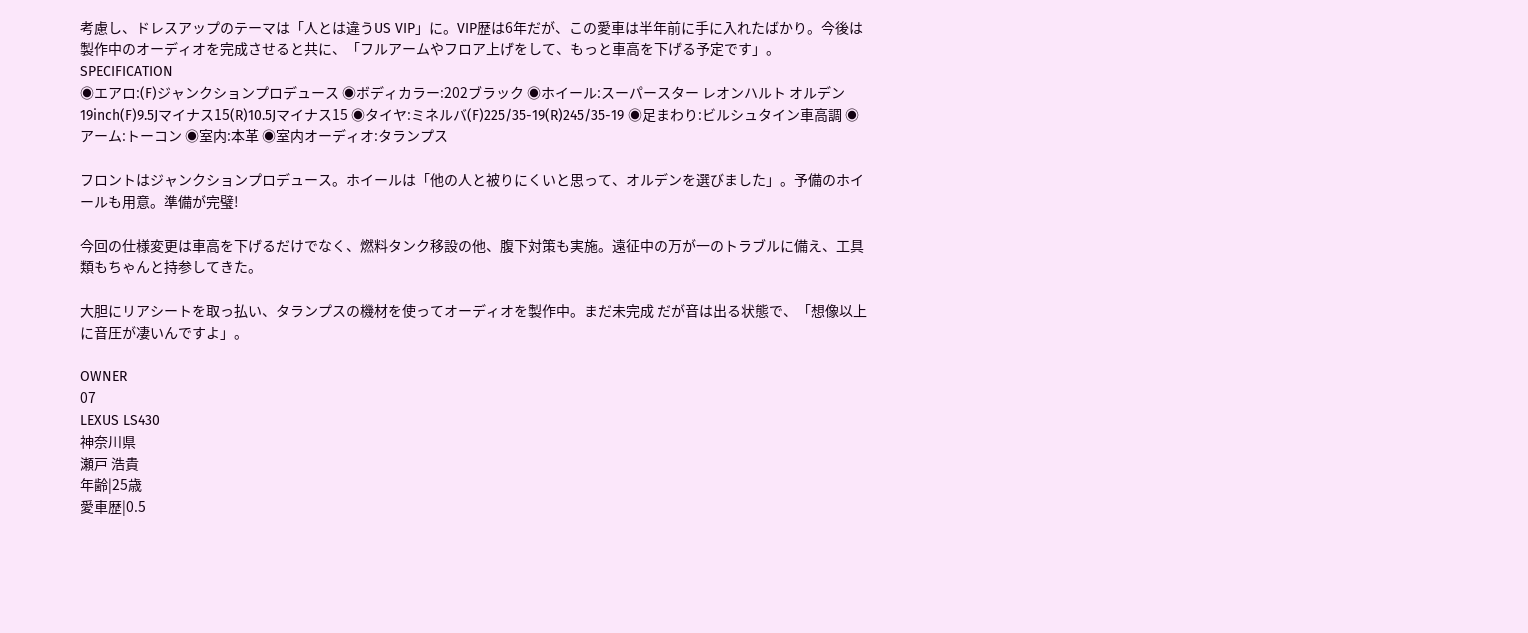考慮し、ドレスアップのテーマは「人とは違うUS VIP」に。VIP歴は6年だが、この愛車は半年前に手に入れたばかり。今後は製作中のオーディオを完成させると共に、「フルアームやフロア上げをして、もっと車高を下げる予定です」。
SPECIFICATION
◉エアロ:(F)ジャンクションプロデュース ◉ボディカラー:202ブラック ◉ホイール:スーパースター レオンハルト オルデン 19inch(F)9.5Jマイナス15(R)10.5Jマイナス15 ◉タイヤ:ミネルバ(F)225/35-19(R)245/35-19 ◉足まわり:ビルシュタイン車高調 ◉アーム:トーコン ◉室内:本革 ◉室内オーディオ:タランプス

フロントはジャンクションプロデュース。ホイールは「他の人と被りにくいと思って、オルデンを選びました」。予備のホイールも用意。準備が完璧!

今回の仕様変更は車高を下げるだけでなく、燃料タンク移設の他、腹下対策も実施。遠征中の万が一のトラブルに備え、工具類もちゃんと持参してきた。

大胆にリアシートを取っ払い、タランプスの機材を使ってオーディオを製作中。まだ未完成 だが音は出る状態で、「想像以上に音圧が凄いんですよ」。

OWNER
07
LEXUS LS430
神奈川県
瀬戸 浩貴
年齢|25歳
愛車歴|0.5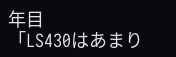年目
「LS430はあまり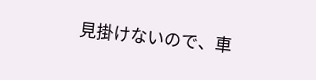見掛けないので、車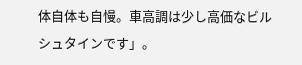体自体も自慢。車高調は少し高価なビルシュタインです」。